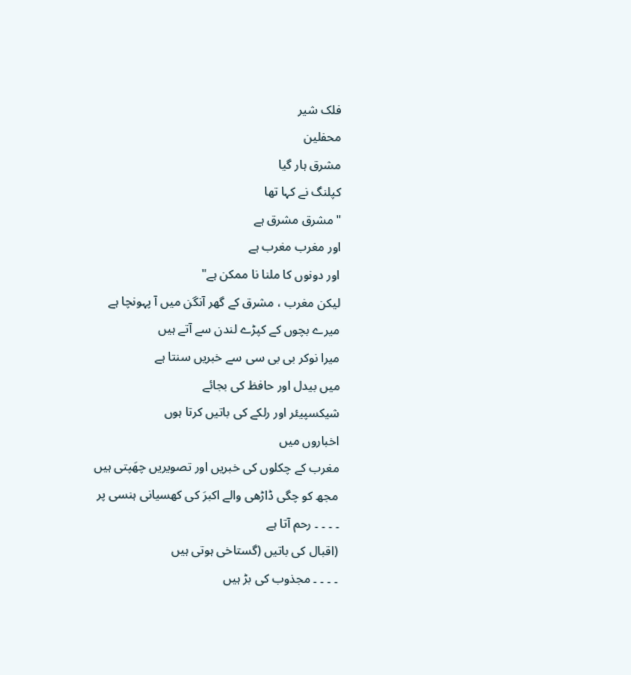فلک شیر
محفلین
مشرق ہار گیا
کپلنگ نے کہا تھا
"مشرق مشرق ہے
اور مغرب مغرب ہے
اور دونوں کا ملنا نا ممکن ہے"
لیکن مغرب ، مشرق کے گھر آنگن میں آ پہونچا ہے
میرے بچوں کے کپڑے لندن سے آتے ہیں
میرا نوکر بی بی سی سے خبریں سنتا ہے
میں بیدل اور حافظ کی بجائے
شیکسپیئر اور رلکے کی باتیں کرتا ہوں
اخباروں میں
مغرب کے چکلوں کی خبریں اور تصویریں چھَپتی ہیں
مجھ کو چگی ڈاڑھی والے اکبرَ کی کھسیانی ہنسی پر
۔ ۔ ۔ ۔ رحم آتا ہے
(اقبال کی باتیں (گستاخی ہوتی ہیں
۔ ۔ ۔ ۔ مجذوب کی بڑ ہیں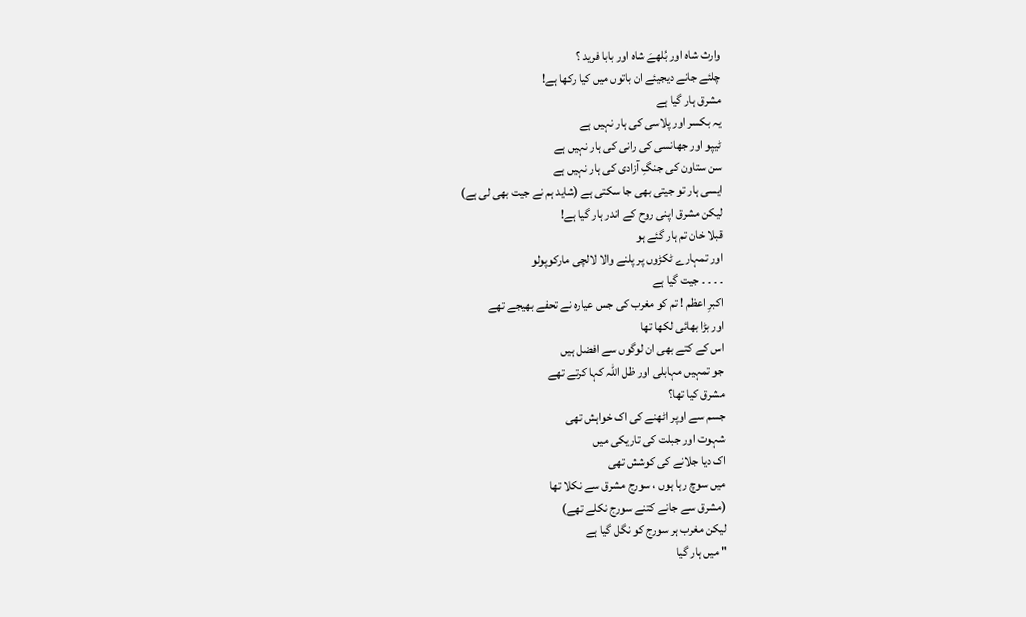وارث شاہ اور بُلھےَ شاہ اور بابا فرید ؟
چلئے جانے دیجیئے ان باتوں میں کیا رکھا ہے!
مشرق ہار گیا ہے
یہ بکسر اور پلاسی کی ہار نہیں ہے
ٹیپو اور جھانسی کی رانی کی ہار نہیں ہے
سن ستاون کی جنگِ آزادی کی ہار نہیں ہے
ایسی ہار تو جیتی بھی جا سکتی ہے (شاید ہم نے جیت بھی لی ہے)
لیکن مشرق اپنی روح کے اندر ہار گیا ہے!
قبلا خان تم ہار گئے ہو
اور تمہارے ٹکڑوں پر پلنے والا لالچی مارکوپولو
۔ ۔ ۔ ۔ جیت گیا ہے
اکبرِ اعظم ! تم کو مغرب کی جس عیارہ نے تحفے بھیجے تھے
اور بڑا بھائی لکھا تھا
اس کے کتے بھی ان لوگوں سے افضل ہیں
جو تمہیں مہابلی اور ظل اللہ کہا کرتے تھے
مشرق کیا تھا؟
جسم سے اوپر اٹھنے کی اک خواہش تھی
شہوت اور جبلت کی تاریکی میں
اک دیا جلانے کی کوشش تھی
میں سوچ رہا ہوں ، سورج مشرق سے نکلا تھا
(مشرق سے جانے کتنے سورج نکلے تھے)
لیکن مغرب ہر سورج کو نگل گیا ہے
" میں ہار گیا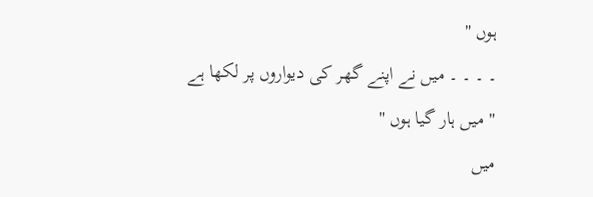ہوں "
۔ ۔ ۔ ۔ میں نے اپنے گھر کی دیواروں پر لکھا ہے
" میں ہار گیا ہوں "
میں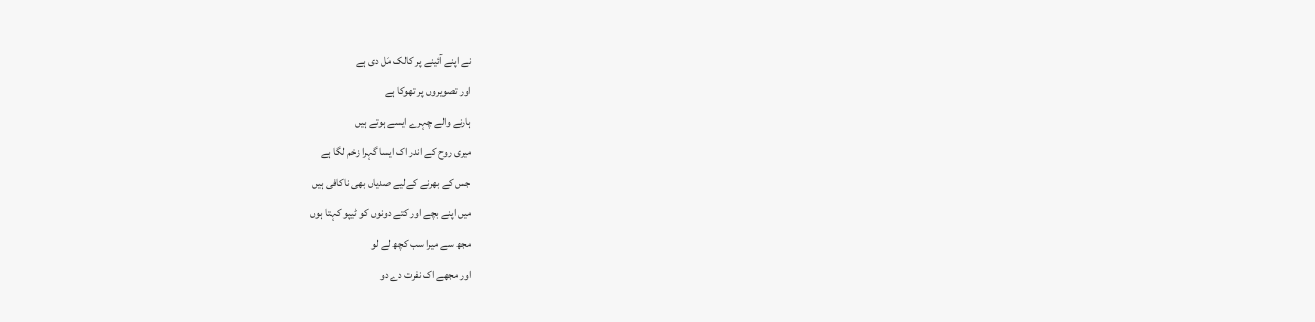نے اپنے آئینے پر کالک مَل دی ہے
اور تصویروں پر تھوکا ہے
ہارنے والے چہرے ایسے ہوتے ہیں
میری روح کے اندر اک ایسا گہرا زخم لگا ہے
جس کے بھرنے کےلیے صدیاں بھی ناکافی ہیں
میں اپنے بچے اور کتے دونوں کو ٹیپو کہتا ہوں
مجھ سے میرا سب کچھ لے لو
اور مجھے اک نفرت دے دو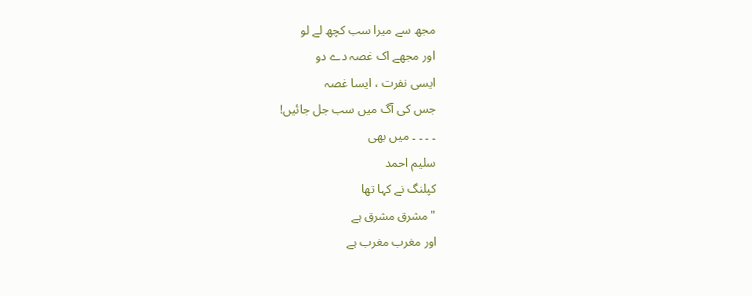مجھ سے میرا سب کچھ لے لو
اور مجھے اک غصہ دے دو
ایسی نفرت ، ایسا غصہ
جس کی آگ میں سب جل جائیں!
۔ ۔ ۔ ۔ میں بھی
سلیم احمد
کپلنگ نے کہا تھا
"مشرق مشرق ہے
اور مغرب مغرب ہے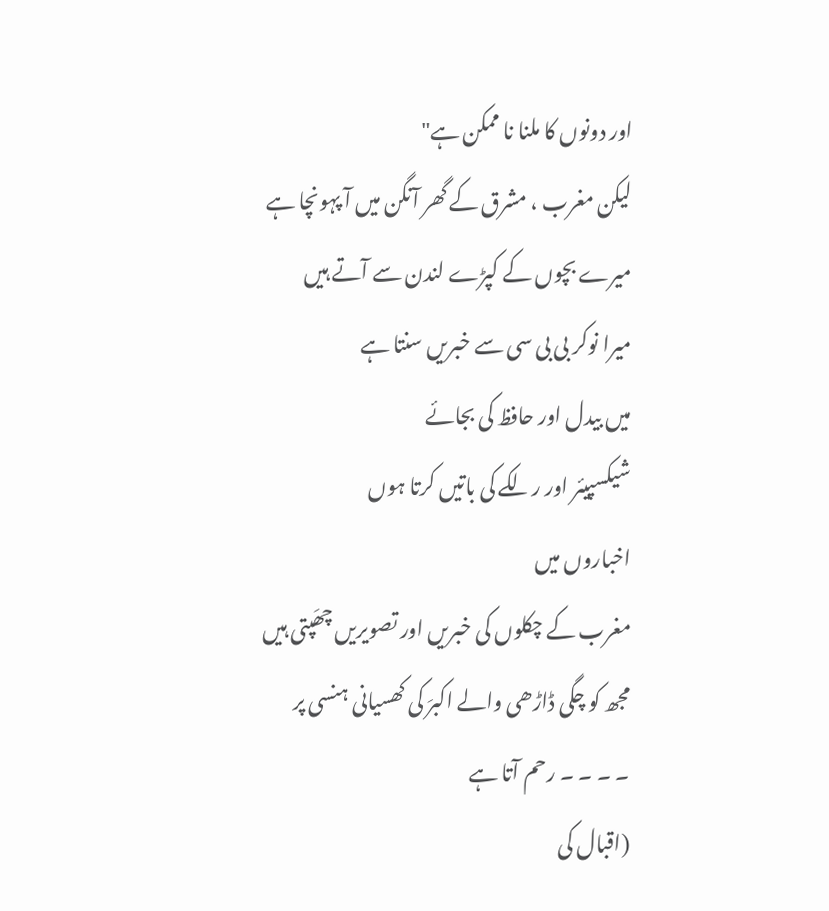اور دونوں کا ملنا نا ممکن ہے"
لیکن مغرب ، مشرق کے گھر آنگن میں آ پہونچا ہے
میرے بچوں کے کپڑے لندن سے آتے ہیں
میرا نوکر بی بی سی سے خبریں سنتا ہے
میں بیدل اور حافظ کی بجائے
شیکسپیئر اور رلکے کی باتیں کرتا ہوں
اخباروں میں
مغرب کے چکلوں کی خبریں اور تصویریں چھَپتی ہیں
مجھ کو چگی ڈاڑھی والے اکبرَ کی کھسیانی ہنسی پر
۔ ۔ ۔ ۔ رحم آتا ہے
(اقبال کی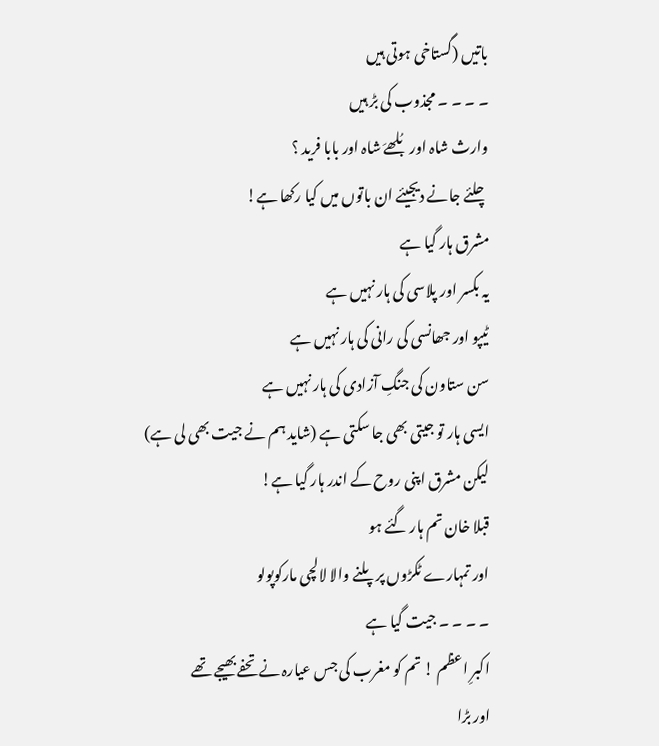باتیں (گستاخی ہوتی ہیں
۔ ۔ ۔ ۔ مجذوب کی بڑ ہیں
وارث شاہ اور بُلھےَ شاہ اور بابا فرید ؟
چلئے جانے دیجیئے ان باتوں میں کیا رکھا ہے!
مشرق ہار گیا ہے
یہ بکسر اور پلاسی کی ہار نہیں ہے
ٹیپو اور جھانسی کی رانی کی ہار نہیں ہے
سن ستاون کی جنگِ آزادی کی ہار نہیں ہے
ایسی ہار تو جیتی بھی جا سکتی ہے (شاید ہم نے جیت بھی لی ہے)
لیکن مشرق اپنی روح کے اندر ہار گیا ہے!
قبلا خان تم ہار گئے ہو
اور تمہارے ٹکڑوں پر پلنے والا لالچی مارکوپولو
۔ ۔ ۔ ۔ جیت گیا ہے
اکبرِ اعظم ! تم کو مغرب کی جس عیارہ نے تحفے بھیجے تھے
اور بڑا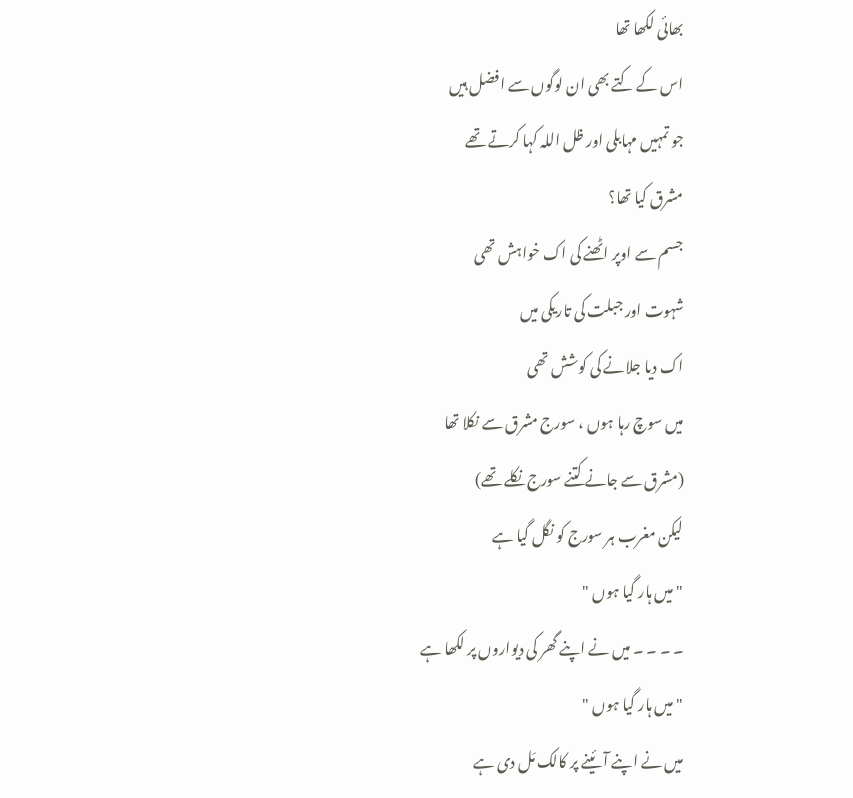بھائی لکھا تھا
اس کے کتے بھی ان لوگوں سے افضل ہیں
جو تمہیں مہابلی اور ظل اللہ کہا کرتے تھے
مشرق کیا تھا؟
جسم سے اوپر اٹھنے کی اک خواہش تھی
شہوت اور جبلت کی تاریکی میں
اک دیا جلانے کی کوشش تھی
میں سوچ رہا ہوں ، سورج مشرق سے نکلا تھا
(مشرق سے جانے کتنے سورج نکلے تھے)
لیکن مغرب ہر سورج کو نگل گیا ہے
" میں ہار گیا ہوں "
۔ ۔ ۔ ۔ میں نے اپنے گھر کی دیواروں پر لکھا ہے
" میں ہار گیا ہوں "
میں نے اپنے آئینے پر کالک مَل دی ہے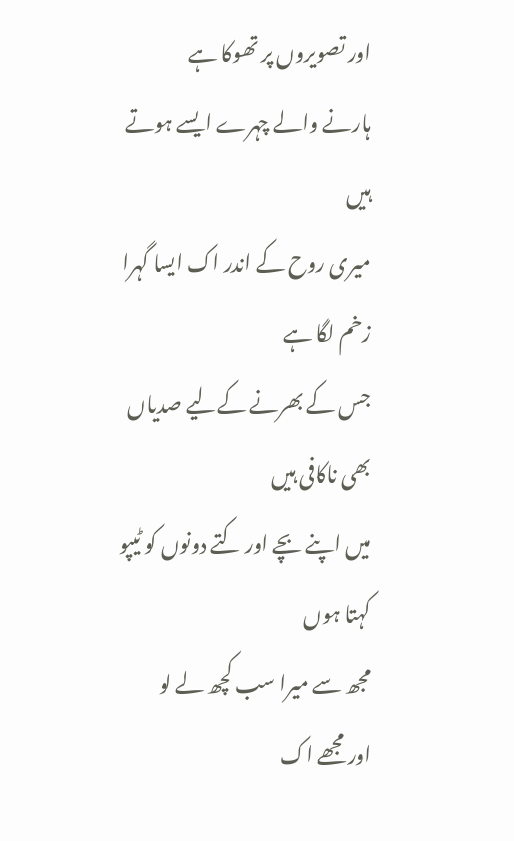اور تصویروں پر تھوکا ہے
ہارنے والے چہرے ایسے ہوتے ہیں
میری روح کے اندر اک ایسا گہرا زخم لگا ہے
جس کے بھرنے کےلیے صدیاں بھی ناکافی ہیں
میں اپنے بچے اور کتے دونوں کو ٹیپو کہتا ہوں
مجھ سے میرا سب کچھ لے لو
اور مجھے اک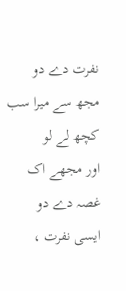نفرت دے دو
مجھ سے میرا سب کچھ لے لو
اور مجھے اک غصہ دے دو
ایسی نفرت ،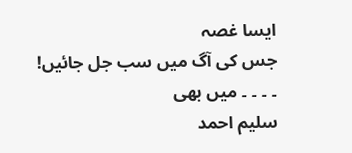ایسا غصہ
جس کی آگ میں سب جل جائیں!
۔ ۔ ۔ ۔ میں بھی
سلیم احمد